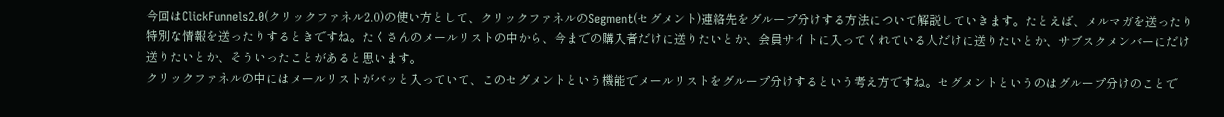今回はClickFunnels2.0(クリックファネル2.0)の使い方として、クリックファネルのSegment(セグメント)連絡先をグループ分けする方法について解説していきます。たとえば、メルマガを送ったり特別な情報を送ったりするときですね。たくさんのメールリストの中から、今までの購入者だけに送りたいとか、会員サイトに入ってくれている人だけに送りたいとか、サブスクメンバーにだけ送りたいとか、そういったことがあると思います。
クリックファネルの中にはメールリストがバッと入っていて、このセグメントという機能でメールリストをグループ分けするという考え方ですね。セグメントというのはグループ分けのことで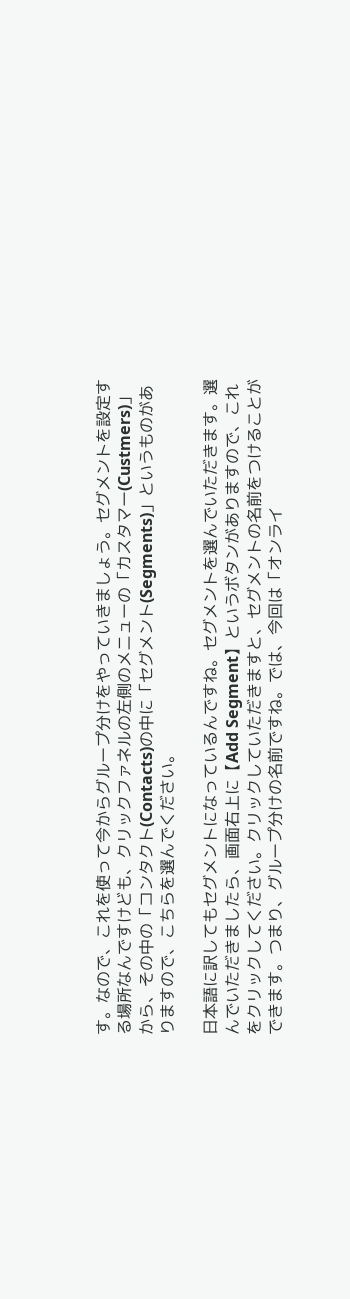す。なので、これを使って今からグループ分けをやっていきましょう。セグメントを設定する場所なんですけども、クリックファネルの左側のメニューの「カスタマー(Custmers)」から、その中の「コンタクト(Contacts)の中に「セグメント(Segments)」というものがありますので、こちらを選んでください。

日本語に訳してもセグメントになっているんですね。セグメントを選んでいただきます。選んでいただきましたら、画面右上に【Add Segment】というボタンがありますので、これをクリックしてください。クリックしていただきますと、セグメントの名前をつけることができます。つまり、グループ分けの名前ですね。では、今回は「オンライ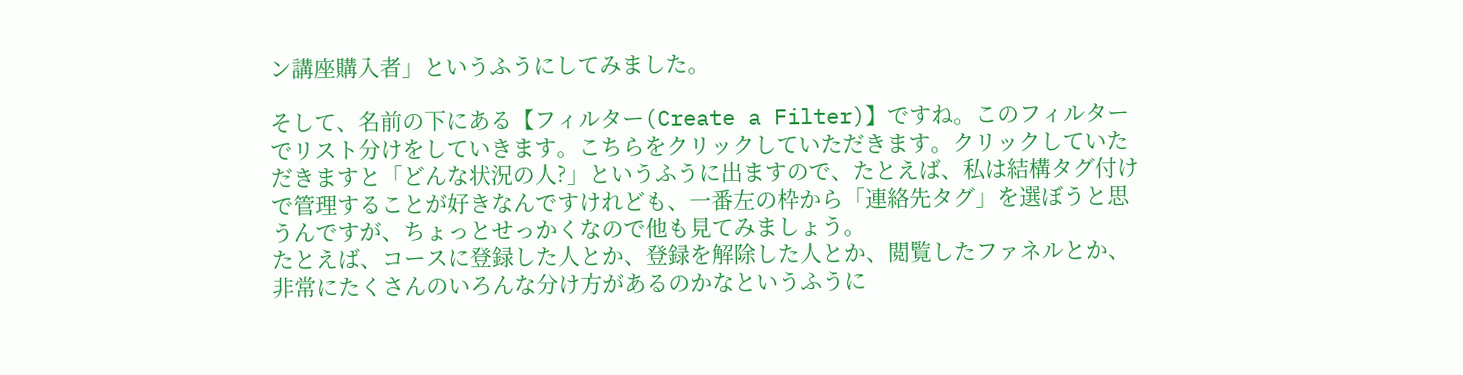ン講座購入者」というふうにしてみました。

そして、名前の下にある【フィルター(Create a Filter)】ですね。このフィルターでリスト分けをしていきます。こちらをクリックしていただきます。クリックしていただきますと「どんな状況の人?」というふうに出ますので、たとえば、私は結構タグ付けで管理することが好きなんですけれども、一番左の枠から「連絡先タグ」を選ぼうと思うんですが、ちょっとせっかくなので他も見てみましょう。
たとえば、コースに登録した人とか、登録を解除した人とか、閲覧したファネルとか、非常にたくさんのいろんな分け方があるのかなというふうに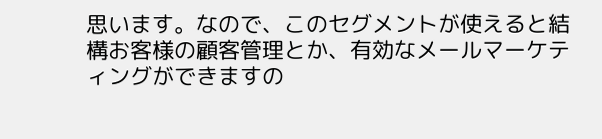思います。なので、このセグメントが使えると結構お客様の顧客管理とか、有効なメールマーケティングができますの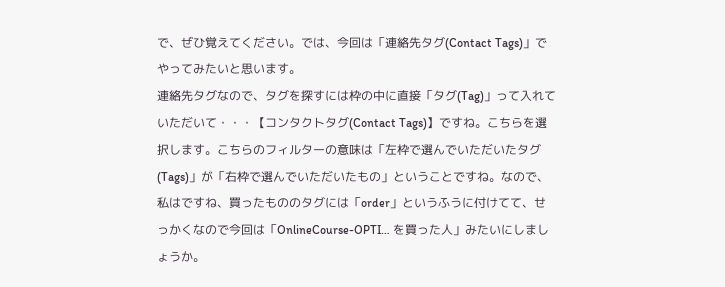で、ぜひ覚えてください。では、今回は「連絡先タグ(Contact Tags)」でやってみたいと思います。
連絡先タグなので、タグを探すには枠の中に直接「タグ(Tag)」って入れていただいて・・・【コンタクトタグ(Contact Tags)】ですね。こちらを選択します。こちらのフィルターの意味は「左枠で選んでいただいたタグ(Tags)」が「右枠で選んでいただいたもの」ということですね。なので、私はですね、買ったもののタグには「order」というふうに付けてて、せっかくなので今回は「OnlineCourse-OPTI… を買った人」みたいにしましょうか。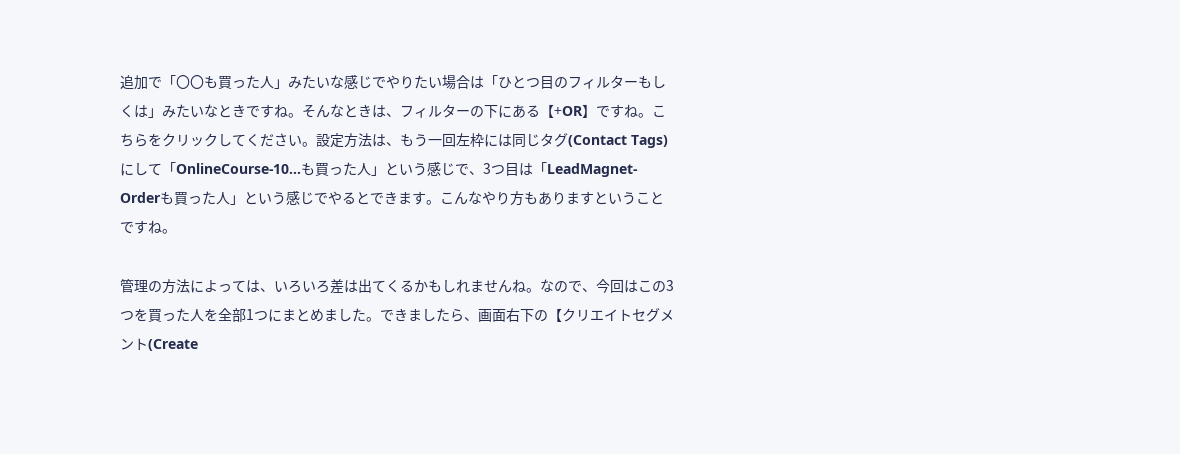追加で「〇〇も買った人」みたいな感じでやりたい場合は「ひとつ目のフィルターもしくは」みたいなときですね。そんなときは、フィルターの下にある【+OR】ですね。こちらをクリックしてください。設定方法は、もう一回左枠には同じタグ(Contact Tags)にして「OnlineCourse-10…も買った人」という感じで、3つ目は「LeadMagnet-Orderも買った人」という感じでやるとできます。こんなやり方もありますということですね。

管理の方法によっては、いろいろ差は出てくるかもしれませんね。なので、今回はこの3つを買った人を全部1つにまとめました。できましたら、画面右下の【クリエイトセグメント(Create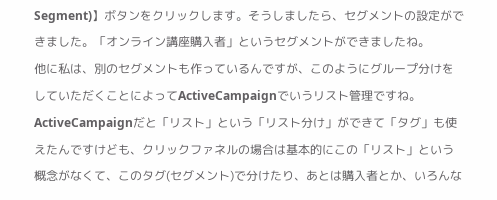Segment)】ボタンをクリックします。そうしましたら、セグメントの設定ができました。「オンライン講座購入者」というセグメントができましたね。
他に私は、別のセグメントも作っているんですが、このようにグループ分けをしていただくことによってActiveCampaignでいうリスト管理ですね。ActiveCampaignだと「リスト」という「リスト分け」ができて「タグ」も使えたんですけども、クリックファネルの場合は基本的にこの「リスト」という概念がなくて、このタグ(セグメント)で分けたり、あとは購入者とか、いろんな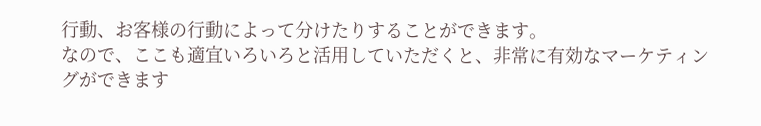行動、お客様の行動によって分けたりすることができます。
なので、ここも適宜いろいろと活用していただくと、非常に有効なマーケティングができます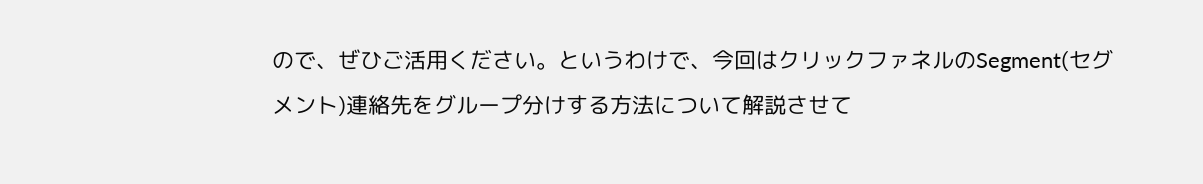ので、ぜひご活用ください。というわけで、今回はクリックファネルのSegment(セグメント)連絡先をグループ分けする方法について解説させて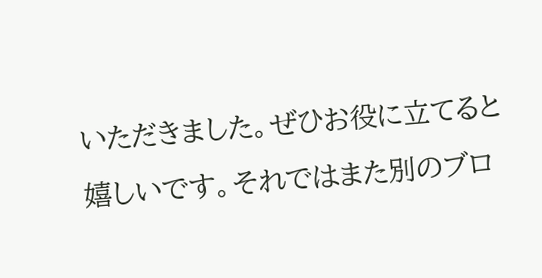いただきました。ぜひお役に立てると嬉しいです。それではまた別のブロ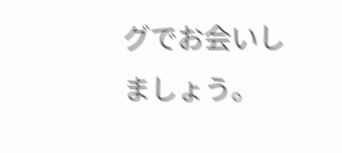グでお会いしましょう。